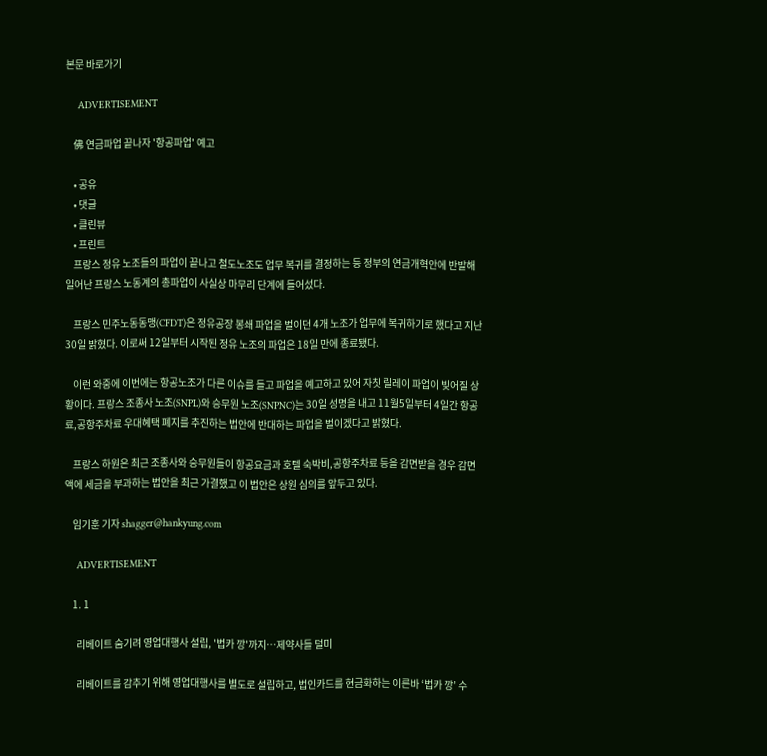본문 바로가기

    ADVERTISEMENT

    佛 연금파업 끝나자 '항공파업' 예고

    • 공유
    • 댓글
    • 클린뷰
    • 프린트
    프랑스 정유 노조들의 파업이 끝나고 철도노조도 업무 복귀를 결정하는 등 정부의 연금개혁안에 반발해 일어난 프랑스 노동계의 총파업이 사실상 마무리 단계에 들어섰다.

    프랑스 민주노동동맹(CFDT)은 정유공장 봉쇄 파업을 벌이던 4개 노조가 업무에 복귀하기로 했다고 지난 30일 밝혔다. 이로써 12일부터 시작된 정유 노조의 파업은 18일 만에 종료됐다.

    이런 와중에 이번에는 항공노조가 다른 이슈를 들고 파업을 예고하고 있어 자칫 릴레이 파업이 빚어질 상황이다. 프랑스 조종사 노조(SNPL)와 승무원 노조(SNPNC)는 30일 성명을 내고 11월5일부터 4일간 항공료,공항주차료 우대혜택 폐지를 추진하는 법안에 반대하는 파업을 벌이겠다고 밝혔다.

    프랑스 하원은 최근 조종사와 승무원들이 항공요금과 호텔 숙박비,공항주차료 등을 감면받을 경우 감면액에 세금을 부과하는 법안을 최근 가결했고 이 법안은 상원 심의를 앞두고 있다.

    임기훈 기자 shagger@hankyung.com

    ADVERTISEMENT

    1. 1

      리베이트 숨기려 영업대행사 설립, '법카 깡'까지…제약사들 덜미

      리베이트를 감추기 위해 영업대행사를 별도로 설립하고, 법인카드를 현금화하는 이른바 ‘법카 깡’ 수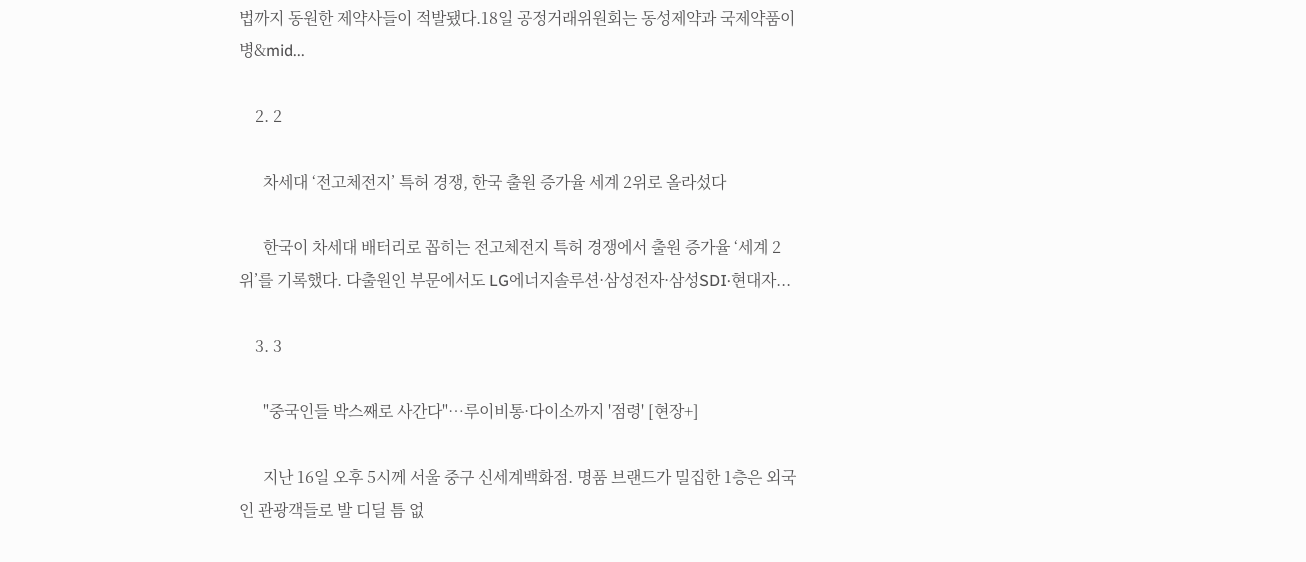법까지 동원한 제약사들이 적발됐다.18일 공정거래위원회는 동성제약과 국제약품이 병&mid...

    2. 2

      차세대 ‘전고체전지’ 특허 경쟁, 한국 출원 증가율 세계 2위로 올라섰다

      한국이 차세대 배터리로 꼽히는 전고체전지 특허 경쟁에서 출원 증가율 ‘세계 2위’를 기록했다. 다출원인 부문에서도 LG에너지솔루션·삼성전자·삼성SDI·현대자...

    3. 3

      "중국인들 박스째로 사간다"…루이비통·다이소까지 '점령' [현장+]

      지난 16일 오후 5시께 서울 중구 신세계백화점. 명품 브랜드가 밀집한 1층은 외국인 관광객들로 발 디딜 틈 없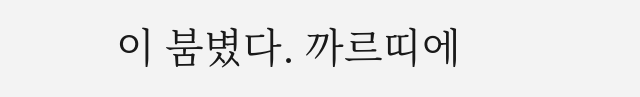이 붐볐다. 까르띠에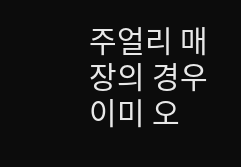주얼리 매장의 경우 이미 오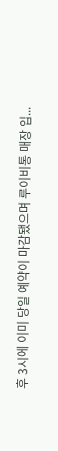후 3시에 이미 당일 예약이 마감됐으며 루이비통 매장 입...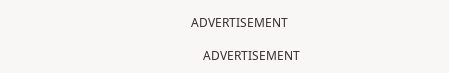ADVERTISEMENT

    ADVERTISEMENT